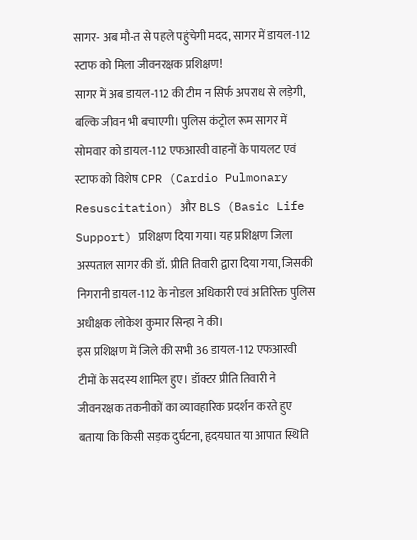सागर- अब मौ-त से पहले पहुंचेगी मदद, सागर में डायल-112 स्टाफ को मिला जीवनरक्षक प्रशिक्षण!
सागर में अब डायल-112 की टीम न सिर्फ अपराध से लड़ेगी, बल्कि जीवन भी बचाएगी। पुलिस कंट्रोल रूम सागर में सोमवार को डायल-112 एफआरवी वाहनों के पायलट एवं स्टाफ को विशेष CPR (Cardio Pulmonary Resuscitation) और BLS (Basic Life Support) प्रशिक्षण दिया गया। यह प्रशिक्षण जिला अस्पताल सागर की डॉ. प्रीति तिवारी द्वारा दिया गया, जिसकी निगरानी डायल-112 के नोडल अधिकारी एवं अतिरिक्त पुलिस अधीक्षक लोकेश कुमार सिन्हा ने की।
इस प्रशिक्षण में जिले की सभी 36 डायल-112 एफआरवी टीमों के सदस्य शामिल हुए। डॉक्टर प्रीति तिवारी ने जीवनरक्षक तकनीकों का व्यावहारिक प्रदर्शन करते हुए बताया कि किसी सड़क दुर्घटना, हृदयघात या आपात स्थिति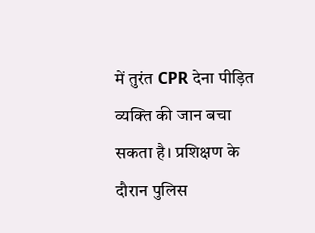में तुरंत CPR देना पीड़ित व्यक्ति की जान बचा सकता है। प्रशिक्षण के दौरान पुलिस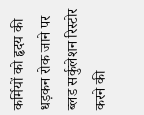कर्मियों को हृदय की धड़कन रोक जाने पर ब्लड सर्कुलेशन रिस्टोर करने की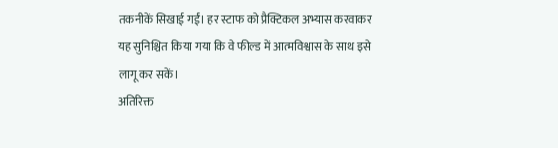तकनीकें सिखाई गईं। हर स्टाफ को प्रैक्टिकल अभ्यास करवाकर यह सुनिश्चित किया गया कि वे फील्ड में आत्मविश्वास के साथ इसे लागू कर सकें।
अतिरिक्त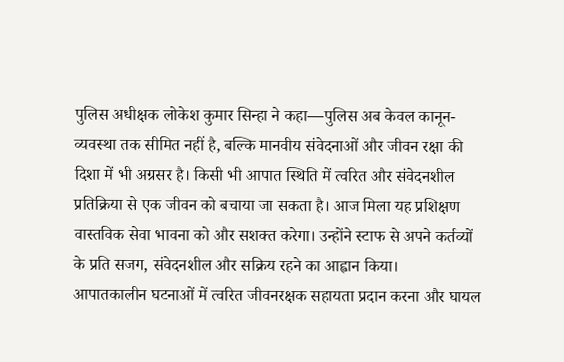पुलिस अधीक्षक लोकेश कुमार सिन्हा ने कहा—पुलिस अब केवल कानून-व्यवस्था तक सीमित नहीं है, बल्कि मानवीय संवेदनाओं और जीवन रक्षा की दिशा में भी अग्रसर है। किसी भी आपात स्थिति में त्वरित और संवेदनशील प्रतिक्रिया से एक जीवन को बचाया जा सकता है। आज मिला यह प्रशिक्षण वास्तविक सेवा भावना को और सशक्त करेगा। उन्होंने स्टाफ से अपने कर्तव्यों के प्रति सजग, संवेदनशील और सक्रिय रहने का आह्वान किया।
आपातकालीन घटनाओं में त्वरित जीवनरक्षक सहायता प्रदान करना और घायल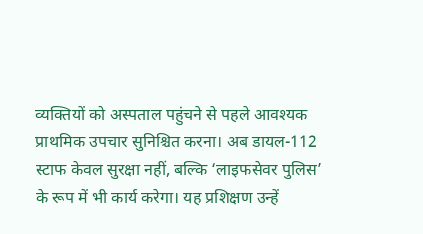व्यक्तियों को अस्पताल पहुंचने से पहले आवश्यक प्राथमिक उपचार सुनिश्चित करना। अब डायल-112 स्टाफ केवल सुरक्षा नहीं, बल्कि ‘लाइफसेवर पुलिस’ के रूप में भी कार्य करेगा। यह प्रशिक्षण उन्हें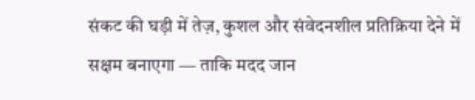संकट की घड़ी में तेज़, कुशल और संवेदनशील प्रतिक्रिया देने में सक्षम बनाएगा — ताकि मदद जान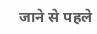जाने से पहले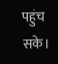पहुंच सके।